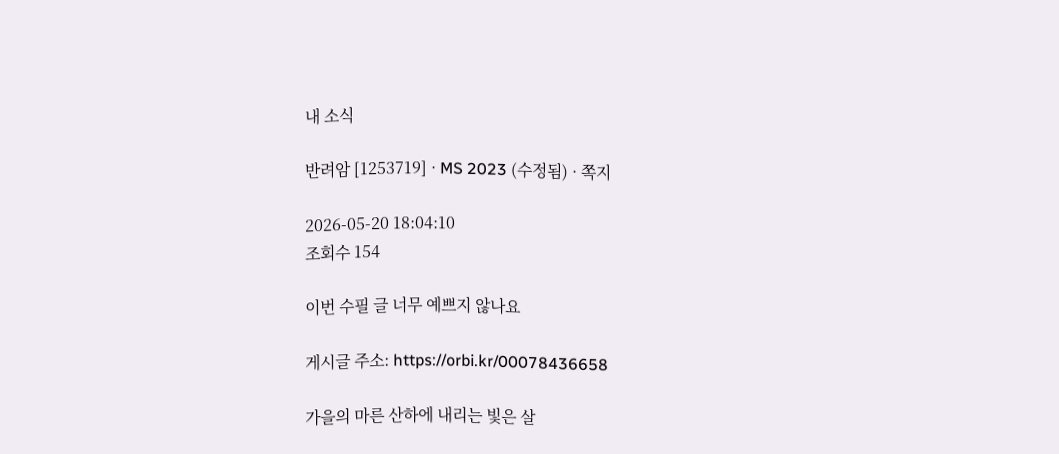내 소식

반려암 [1253719] · MS 2023 (수정됨) · 쪽지

2026-05-20 18:04:10
조회수 154

이번 수필 글 너무 예쁘지 않나요

게시글 주소: https://orbi.kr/00078436658

가을의 마른 산하에 내리는 빛은 살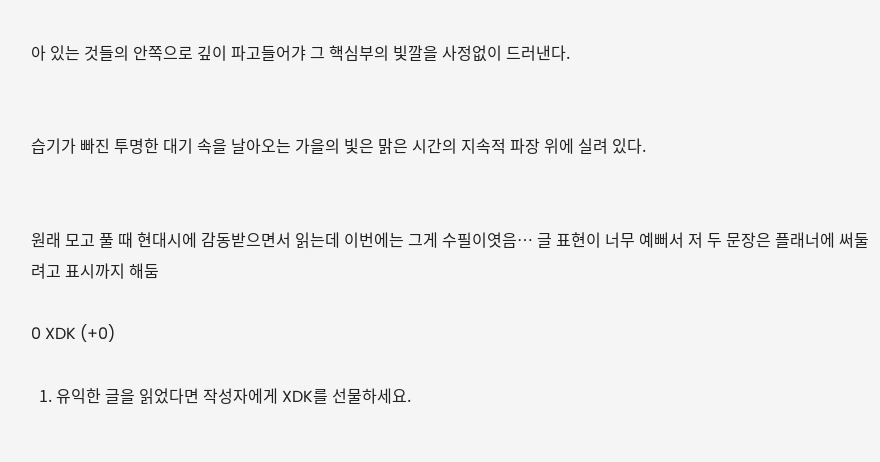아 있는 것들의 안쪽으로 깊이 파고들어갸 그 핵심부의 빛깔을 사정없이 드러낸다.


습기가 빠진 투명한 대기 속을 날아오는 가을의 빛은 맑은 시간의 지속적 파장 위에 실려 있다.


원래 모고 풀 때 현대시에 감동받으면서 읽는데 이번에는 그게 수필이엿음… 글 표현이 너무 예뻐서 저 두 문장은 플래너에 써둘려고 표시까지 해둠

0 XDK (+0)

  1. 유익한 글을 읽었다면 작성자에게 XDK를 선물하세요.